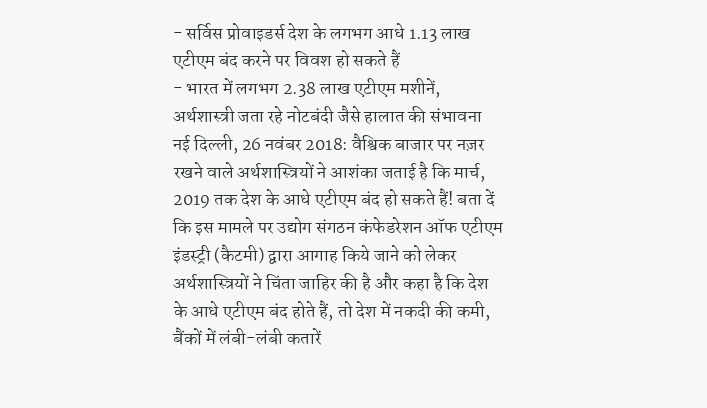- सर्विस प्रोवाइडर्स देश के लगभग आधे 1.13 लाख एटीएम बंद करने पर विवश हो सकते हैं
- भारत में लगभग 2.38 लाख एटीएम मशीनें, अर्थशास्त्री जता रहे नोटबंदी जैसे हालात की संभावना
नई दिल्ली, 26 नवंबर 2018: वैश्विक बाजार पर नज़र रखने वाले अर्थशास्त्रियों ने आशंका जताई है कि मार्च, 2019 तक देश के आधे एटीएम बंद हो सकते हैं! बता दें कि इस मामले पर उद्योग संगठन कंफेडरेशन ऑफ एटीएम इंडस्ट्री (कैटमी) द्वारा आगाह किये जाने को लेकर अर्थशास्त्रियों ने चिंता जाहिर की है और कहा है कि देश के आधे एटीएम बंद होते हैं, तो देश में नकदी की कमी, बैंकों में लंबी-लंबी कतारें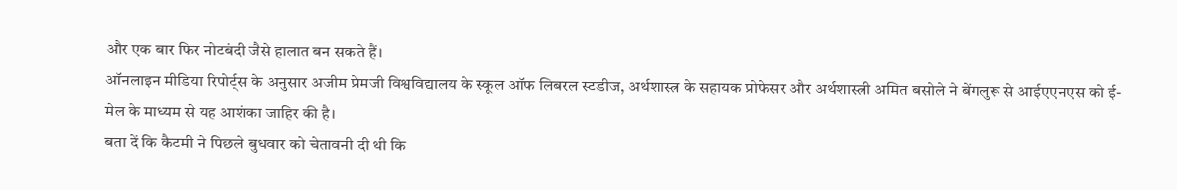और एक बार फिर नोटबंदी जैसे हालात बन सकते हैं।
ऑनलाइन मीडिया रिपोर्ट्स के अनुसार अजीम प्रेमजी विश्वविद्यालय के स्कूल ऑफ लिबरल स्टडीज, अर्थशास्त्र के सहायक प्रोफेसर और अर्थशास्त्री अमित बसोले ने बेंगलुरू से आईएएनएस को ई-मेल के माध्यम से यह आशंका जाहिर की है।
बता दें कि कैटमी ने पिछले बुधवार को चेतावनी दी थी कि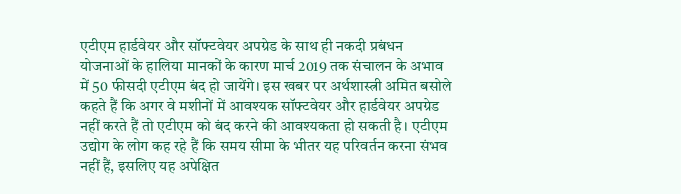एटीएम हार्डवेयर और सॉफ्टवेयर अपग्रेड के साथ ही नकदी प्रबंधन योजनाओं के हालिया मानकों के कारण मार्च 2019 तक संचालन के अभाव में 50 फीसदी एटीएम बंद हो जायेंगे। इस खबर पर अर्थशास्त्री अमित बसोले कहते हैं कि अगर वे मशीनों में आवश्यक सॉफ्टवेयर और हार्डवेयर अपग्रेड नहीं करते हैं तो एटीएम को बंद करने की आवश्यकता हो सकती है। एटीएम उद्योग के लोग कह रहे हैं कि समय सीमा के भीतर यह परिवर्तन करना संभव नहीं हैं, इसलिए यह अपेक्षित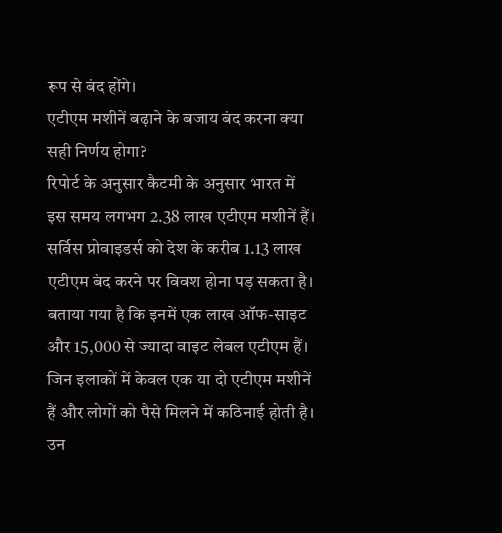रूप से बंद होंगे।
एटीएम मशीनें बढ़ाने के बजाय बंद करना क्या सही निर्णय होगा?
रिपोर्ट के अनुसार कैटमी के अनुसार भारत में इस समय लगभग 2.38 लाख एटीएम मशीनें हैं। सर्विस प्रोवाइडर्स को देश के करीब 1.13 लाख एटीएम बंद करने पर विवश होना पड़ सकता है। बताया गया है कि इनमें एक लाख ऑफ-साइट और 15,000 से ज्यादा वाइट लेबल एटीएम हैं। जिन इलाकों में केवल एक या दो एटीएम मशीनें हैं और लोगों को पैसे मिलने में कठिनाई होती है। उन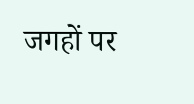जगहों पर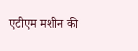एटीएम मशीन की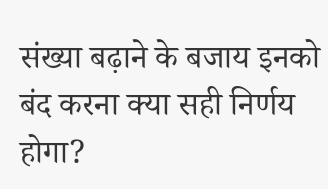संख्या बढ़ाने के बजाय इनको बंद करना क्या सही निर्णय होगा?